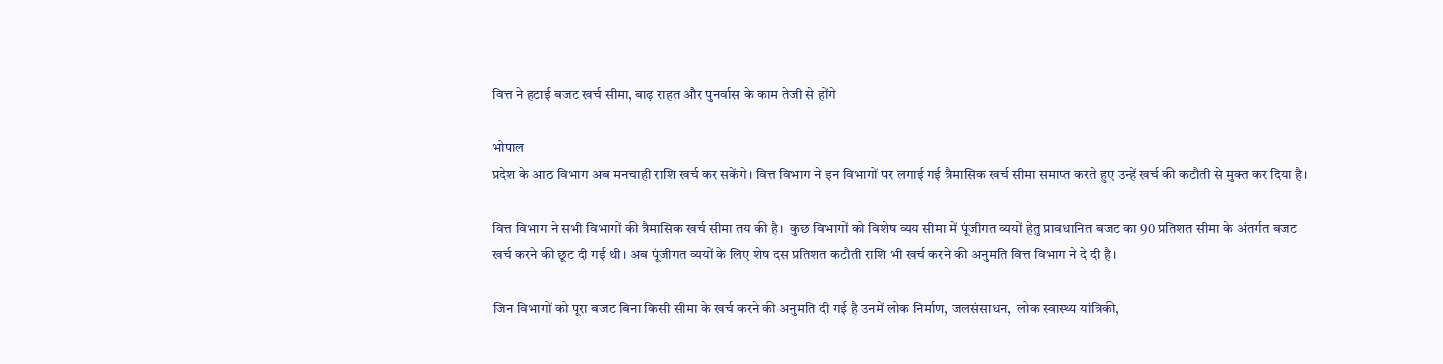वित्त ने हटाई बजट खर्च सीमा, बाढ़ राहत और पुनर्वास के काम तेजी से होंगे

भोपाल
प्रदेश के आठ विभाग अब मनचाही राशि खर्च कर सकेंगे। वित्त विभाग ने इन विभागों पर लगाई गई त्रैमासिक खर्च सीमा समाप्त करते हुए उन्हें खर्च की कटौती से मुक्त कर दिया है।

वित्त विभाग ने सभी विभागों की त्रैमासिक खर्च सीमा तय की है।  कुछ विभागों को विशेष व्यय सीमा में पूंजीगत व्ययों हेतु प्रावधानित बजट का 90 प्रतिशत सीमा के अंतर्गत बजट खर्च करने की छूट दी गई थी। अब पूंजीगत व्ययों के लिए शेष दस प्रतिशत कटौती राशि भी खर्च करने की अनुमति वित्त विभाग ने दे दी है।

जिन विभागों को पूरा बजट बिना किसी सीमा के खर्च करने की अनुमति दी गई है उनमें लोक निर्माण, जलसंसाधन,  लोक स्वास्थ्य यांत्रिकी,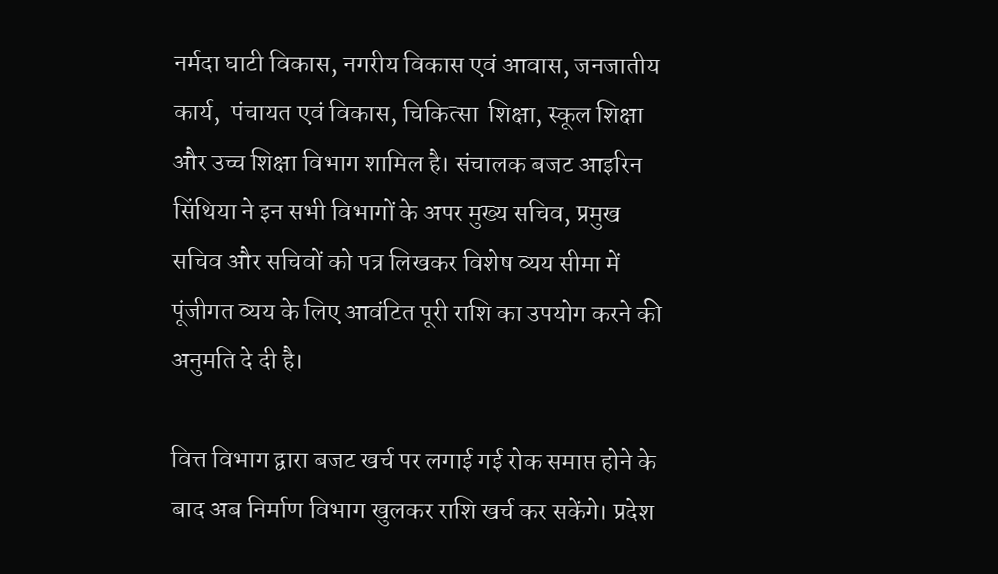नर्मदा घाटी विकास, नगरीय विकास एवं आवास, जनजातीय कार्य,  पंचायत एवं विकास, चिकित्सा  शिक्षा, स्कूल शिक्षा और उच्च शिक्षा विभाग शामिल है। संचालक बजट आइरिन सिंथिया ने इन सभी विभागों के अपर मुख्य सचिव, प्रमुख सचिव और सचिवों को पत्र लिखकर विशेष व्यय सीमा में पूंजीगत व्यय के लिए आवंटित पूरी राशि का उपयोग करने की अनुमति दे दी है।

वित्त विभाग द्वारा बजट खर्च पर लगाई गई रोक समाप्त होने के बाद अब निर्माण विभाग खुलकर राशि खर्च कर सकेंगे। प्रदेश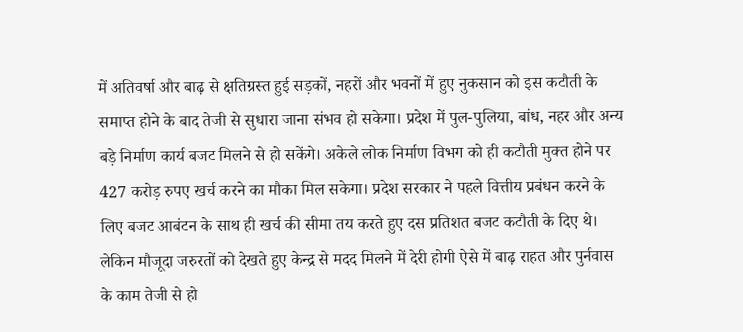में अतिवर्षा और बाढ़ से क्षतिग्रस्त हुई सड़कों, नहरों और भवनों में हुए नुकसान को इस कटौती के समाप्त होने के बाद तेजी से सुधारा जाना संभव हो सकेगा। प्रदेश में पुल-पुलिया, बांध, नहर और अन्य बड़े निर्माण कार्य बजट मिलने से हो सकेंगे। अकेले लोक निर्माण विभग को ही कटौती मुक्त होने पर 427 करोड़ रुपए खर्च करने का मौका मिल सकेगा। प्रदेश सरकार ने पहले वित्तीय प्रबंधन करने के लिए बजट आबंटन के साथ ही खर्च की सीमा तय करते हुए दस प्रतिशत बजट कटौती के दिए थे। लेकिन मौजूदा जरुरतों को देखते हुए केन्द्र से मदद मिलने में देरी होगी ऐसे में बाढ़ राहत और पुर्नवास के काम तेजी से हो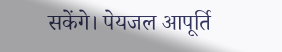सकेंगे। पेयजल आपूर्ति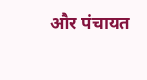और पंचायत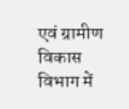एवं ग्रामीण विकास विभाग में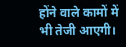होंने वाले कामों में भी तेजी आएगी।